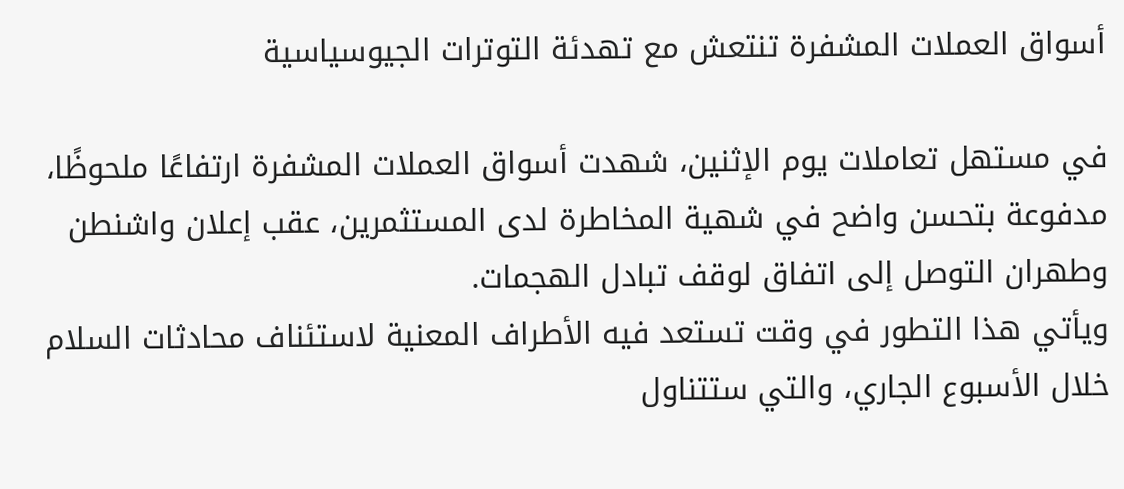أسواق العملات المشفرة تنتعش مع تهدئة التوترات الجيوسياسية

في مستهل تعاملات يوم الإثنين، شهدت أسواق العملات المشفرة ارتفاعًا ملحوظًا، مدفوعة بتحسن واضح في شهية المخاطرة لدى المستثمرين، عقب إعلان واشنطن وطهران التوصل إلى اتفاق لوقف تبادل الهجمات.
ويأتي هذا التطور في وقت تستعد فيه الأطراف المعنية لاستئناف محادثات السلام خلال الأسبوع الجاري، والتي ستتناول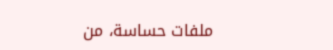ملفات حساسة، من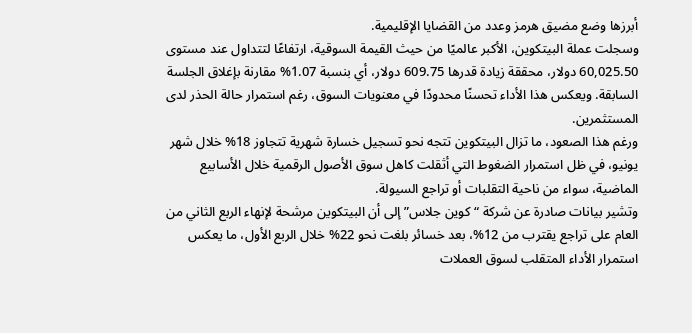أبرزها وضع مضيق هرمز وعدد من القضايا الإقليمية.
وسجلت عملة البيتكوين، الأكبر عالميًا من حيث القيمة السوقية، ارتفاعًا لتتداول عند مستوى 60,025.50 دولار، محققة زيادة قدرها 609.75 دولار، أي بنسبة 1.07% مقارنة بإغلاق الجلسة السابقة. ويعكس هذا الأداء تحسنًا محدودًا في معنويات السوق، رغم استمرار حالة الحذر لدى المستثمرين.
ورغم هذا الصعود، ما تزال البيتكوين تتجه نحو تسجيل خسارة شهرية تتجاوز 18% خلال شهر يونيو، في ظل استمرار الضغوط التي أثقلت كاهل سوق الأصول الرقمية خلال الأسابيع الماضية، سواء من ناحية التقلبات أو تراجع السيولة.
وتشير بيانات صادرة عن شركة “كوين جلاس” إلى أن البيتكوين مرشحة لإنهاء الربع الثاني من العام على تراجع يقترب من 12%، بعد خسائر بلغت نحو 22% خلال الربع الأول، ما يعكس استمرار الأداء المتقلب لسوق العملات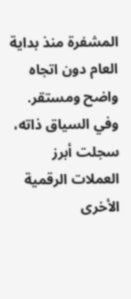المشفرة منذ بداية العام دون اتجاه واضح ومستقر.
وفي السياق ذاته، سجلت أبرز العملات الرقمية الأخرى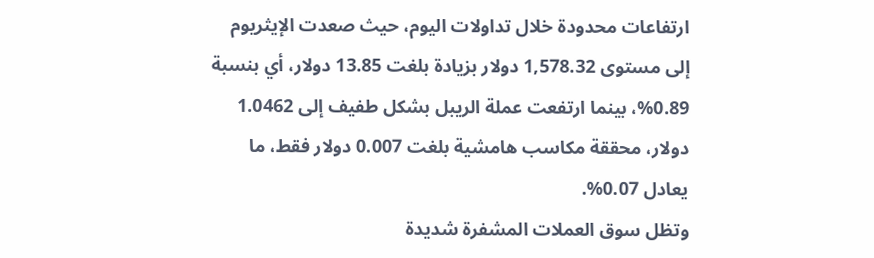ارتفاعات محدودة خلال تداولات اليوم، حيث صعدت الإيثريوم إلى مستوى 1,578.32 دولار بزيادة بلغت 13.85 دولار، أي بنسبة 0.89%، بينما ارتفعت عملة الريبل بشكل طفيف إلى 1.0462 دولار، محققة مكاسب هامشية بلغت 0.007 دولار فقط، ما يعادل 0.07%.
وتظل سوق العملات المشفرة شديدة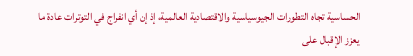الحساسية تجاه التطورات الجيوسياسية والاقتصادية العالمية، إذ إن أي انفراج في التوترات عادة ما يعزز الإقبال على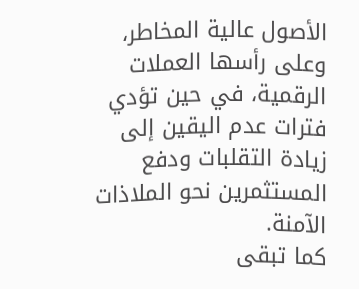الأصول عالية المخاطر، وعلى رأسها العملات الرقمية، في حين تؤدي فترات عدم اليقين إلى زيادة التقلبات ودفع المستثمرين نحو الملاذات الآمنة.
كما تبقى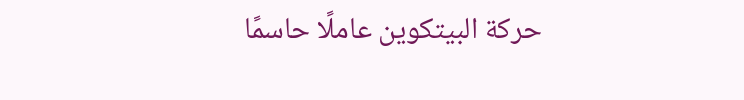حركة البيتكوين عاملًا حاسمًا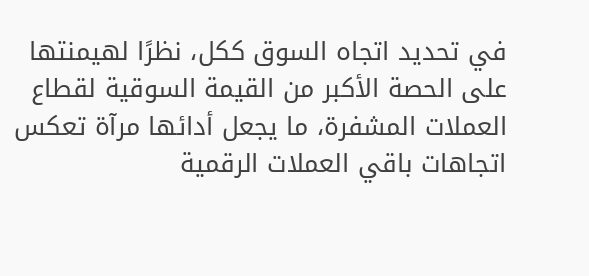في تحديد اتجاه السوق ككل، نظرًا لهيمنتها على الحصة الأكبر من القيمة السوقية لقطاع العملات المشفرة، ما يجعل أدائها مرآة تعكس اتجاهات باقي العملات الرقمية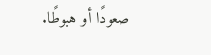صعودًا أو هبوطًا.